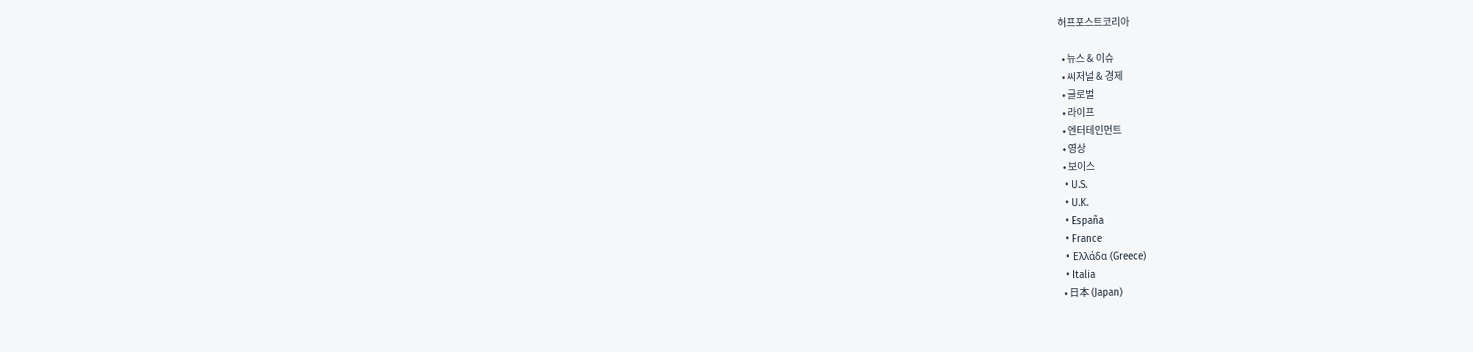허프포스트코리아

  • 뉴스 & 이슈
  • 씨저널 & 경제
  • 글로벌
  • 라이프
  • 엔터테인먼트
  • 영상
  • 보이스
  • U.S.
  • U.K.
  • España
  • France
  • Ελλάδα (Greece)
  • Italia
  • 日本 (Japan)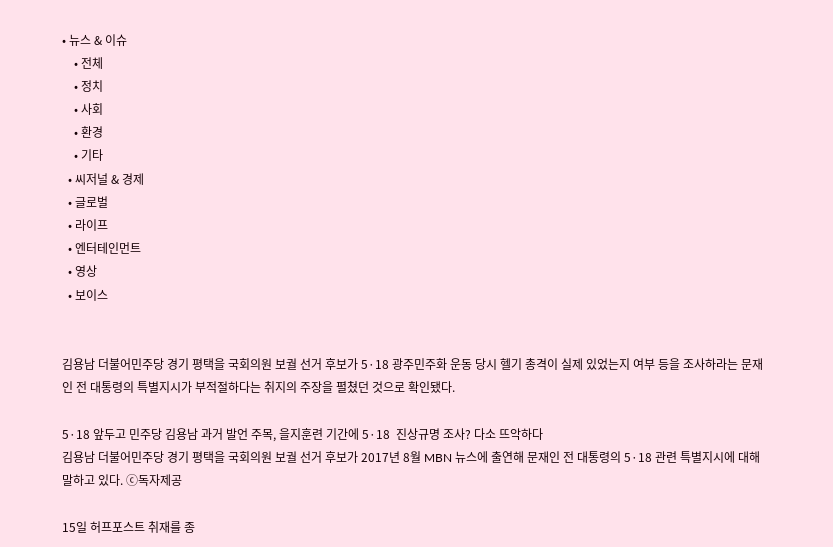• 뉴스 & 이슈
    • 전체
    • 정치
    • 사회
    • 환경
    • 기타
  • 씨저널 & 경제
  • 글로벌
  • 라이프
  • 엔터테인먼트
  • 영상
  • 보이스


김용남 더불어민주당 경기 평택을 국회의원 보궐 선거 후보가 5·18 광주민주화 운동 당시 헬기 총격이 실제 있었는지 여부 등을 조사하라는 문재인 전 대통령의 특별지시가 부적절하다는 취지의 주장을 펼쳤던 것으로 확인됐다.

5·18 앞두고 민주당 김용남 과거 발언 주목, 을지훈련 기간에 5·18  진상규명 조사? 다소 뜨악하다
김용남 더불어민주당 경기 평택을 국회의원 보궐 선거 후보가 2017년 8월 MBN 뉴스에 출연해 문재인 전 대통령의 5·18 관련 특별지시에 대해 말하고 있다. ⓒ독자제공

15일 허프포스트 취재를 종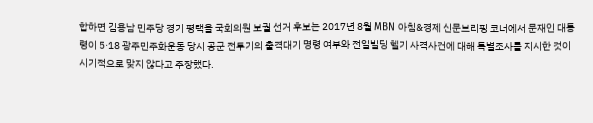합하면 김용남 민주당 경기 평택을 국회의원 보궐 선거 후보는 2017년 8월 MBN 아침&경제 신문브리핑 코너에서 문재인 대통령이 5·18 광주민주화운동 당시 공군 전투기의 출격대기 명령 여부와 전일빌딩 헬기 사격사건에 대해 특별조사를 지시한 것이 시기적으로 맞지 않다고 주장했다.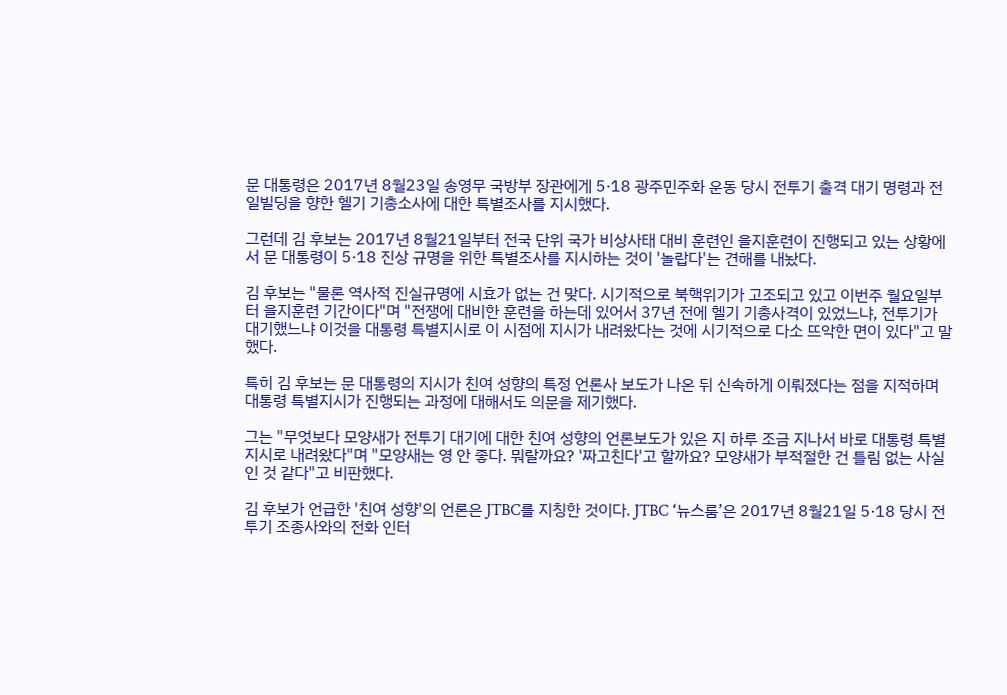문 대통령은 2017년 8월23일 송영무 국방부 장관에게 5·18 광주민주화 운동 당시 전투기 출격 대기 명령과 전일빌딩을 향한 헬기 기총소사에 대한 특별조사를 지시했다.

그런데 김 후보는 2017년 8월21일부터 전국 단위 국가 비상사태 대비 훈련인 을지훈련이 진행되고 있는 상황에서 문 대통령이 5·18 진상 규명을 위한 특별조사를 지시하는 것이 '놀랍다'는 견해를 내놨다.

김 후보는 "물론 역사적 진실규명에 시효가 없는 건 맞다. 시기적으로 북핵위기가 고조되고 있고 이번주 월요일부터 을지훈련 기간이다"며 "전쟁에 대비한 훈련을 하는데 있어서 37년 전에 헬기 기총사격이 있었느냐, 전투기가 대기했느냐 이것을 대통령 특별지시로 이 시점에 지시가 내려왔다는 것에 시기적으로 다소 뜨악한 면이 있다"고 말했다.

특히 김 후보는 문 대통령의 지시가 친여 성향의 특정 언론사 보도가 나온 뒤 신속하게 이뤄졌다는 점을 지적하며 대통령 특별지시가 진행되는 과정에 대해서도 의문을 제기했다.

그는 "무엇보다 모양새가 전투기 대기에 대한 친여 성향의 언론보도가 있은 지 하루 조금 지나서 바로 대통령 특별지시로 내려왔다"며 "모양새는 영 안 좋다. 뭐랄까요? '짜고친다'고 할까요? 모양새가 부적절한 건 틀림 없는 사실인 것 같다"고 비판했다.

김 후보가 언급한 '친여 성향'의 언론은 JTBC를 지칭한 것이다. JTBC ‘뉴스룸’은 2017년 8월21일 5·18 당시 전투기 조종사와의 전화 인터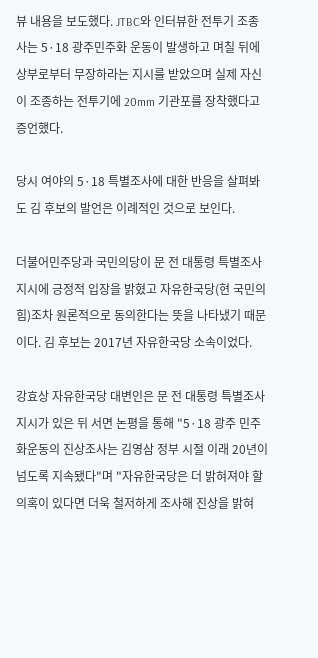뷰 내용을 보도했다. JTBC와 인터뷰한 전투기 조종사는 5·18 광주민주화 운동이 발생하고 며칠 뒤에 상부로부터 무장하라는 지시를 받았으며 실제 자신이 조종하는 전투기에 20mm 기관포를 장착했다고 증언했다.

당시 여야의 5·18 특별조사에 대한 반응을 살펴봐도 김 후보의 발언은 이례적인 것으로 보인다.

더불어민주당과 국민의당이 문 전 대통령 특별조사 지시에 긍정적 입장을 밝혔고 자유한국당(현 국민의힘)조차 원론적으로 동의한다는 뜻을 나타냈기 때문이다. 김 후보는 2017년 자유한국당 소속이었다.

강효상 자유한국당 대변인은 문 전 대통령 특별조사 지시가 있은 뒤 서면 논평을 통해 "5·18 광주 민주화운동의 진상조사는 김영삼 정부 시절 이래 20년이 넘도록 지속됐다"며 "자유한국당은 더 밝혀져야 할 의혹이 있다면 더욱 철저하게 조사해 진상을 밝혀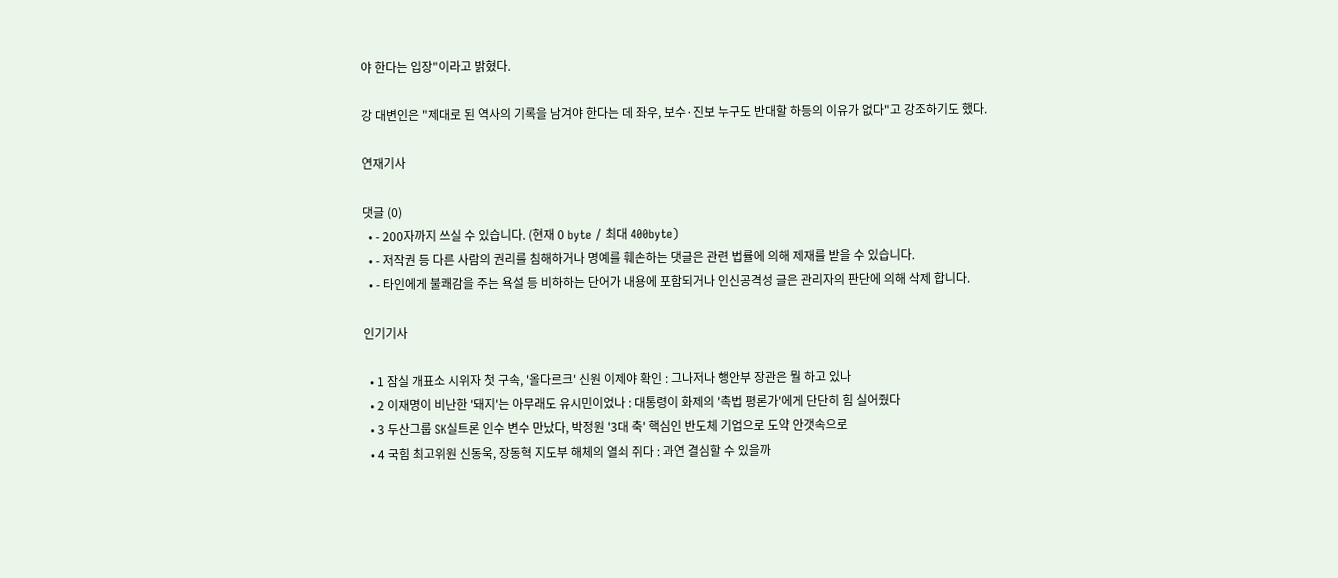야 한다는 입장"이라고 밝혔다.

강 대변인은 "제대로 된 역사의 기록을 남겨야 한다는 데 좌우, 보수·진보 누구도 반대할 하등의 이유가 없다"고 강조하기도 했다.

연재기사

댓글 (0)
  • - 200자까지 쓰실 수 있습니다. (현재 0 byte / 최대 400byte)
  • - 저작권 등 다른 사람의 권리를 침해하거나 명예를 훼손하는 댓글은 관련 법률에 의해 제재를 받을 수 있습니다.
  • - 타인에게 불쾌감을 주는 욕설 등 비하하는 단어가 내용에 포함되거나 인신공격성 글은 관리자의 판단에 의해 삭제 합니다.

인기기사

  • 1 잠실 개표소 시위자 첫 구속, '올다르크' 신원 이제야 확인 : 그나저나 행안부 장관은 뭘 하고 있나
  • 2 이재명이 비난한 '돼지'는 아무래도 유시민이었나 : 대통령이 화제의 '촉법 평론가'에게 단단히 힘 실어줬다
  • 3 두산그룹 SK실트론 인수 변수 만났다, 박정원 '3대 축' 핵심인 반도체 기업으로 도약 안갯속으로
  • 4 국힘 최고위원 신동욱, 장동혁 지도부 해체의 열쇠 쥐다 : 과연 결심할 수 있을까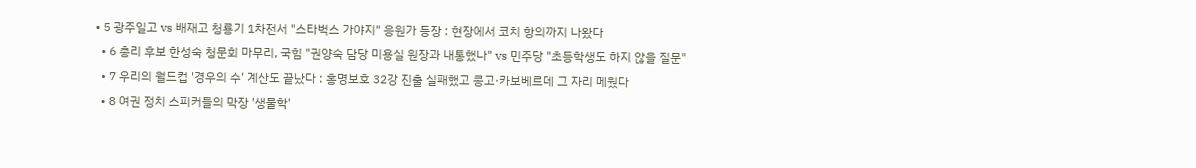• 5 광주일고 vs 배재고 청룡기 1차전서 "스타벅스 가야지" 응원가 등장 : 현장에서 코치 항의까지 나왔다
  • 6 총리 후보 한성숙 청문회 마무리, 국힘 "권양숙 담당 미용실 원장과 내통했나" vs 민주당 "초등학생도 하지 않을 질문"
  • 7 우리의 월드컵 '경우의 수' 계산도 끝났다 : 홍명보호 32강 진출 실패했고 콩고·카보베르데 그 자리 메웠다
  • 8 여권 정치 스피커들의 막장 '생물학'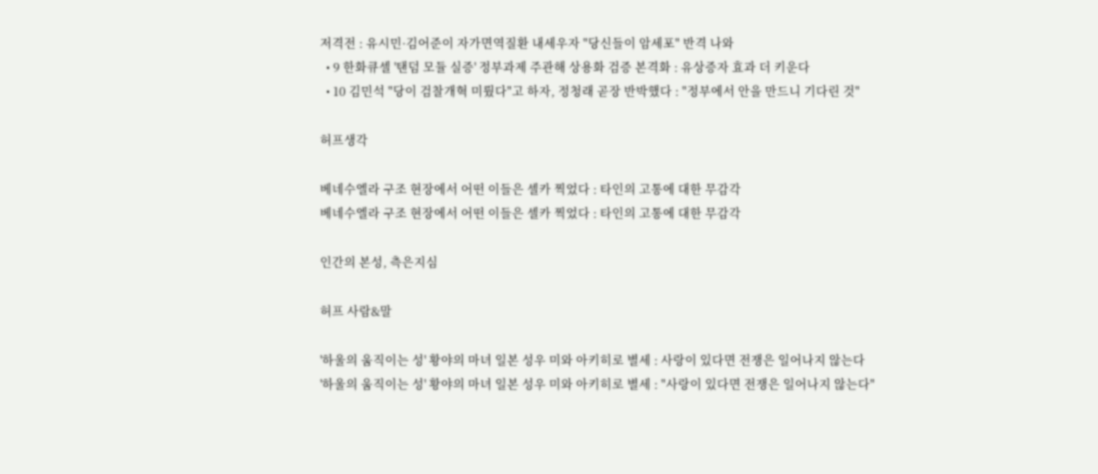저격전 : 유시민·김어준이 자가면역질환 내세우자 "당신들이 암세포" 반격 나와
  • 9 한화큐셀 '탠덤 모듈 실증' 정부과제 주관해 상용화 검증 본격화 : 유상증자 효과 더 키운다
  • 10 김민석 "당이 검찰개혁 미뤘다"고 하자, 정청래 곧장 반박했다 : "정부에서 안을 만드니 기다린 것"

허프생각

베네수엘라 구조 현장에서 어떤 이들은 셀카 찍었다 : 타인의 고통에 대한 무감각
베네수엘라 구조 현장에서 어떤 이들은 셀카 찍었다 : 타인의 고통에 대한 무감각

인간의 본성, 측은지심

허프 사람&말

'하울의 움직이는 성' 황야의 마녀 일본 성우 미와 아키히로 별세 : 사랑이 있다면 전쟁은 일어나지 않는다
'하울의 움직이는 성' 황야의 마녀 일본 성우 미와 아키히로 별세 : "사랑이 있다면 전쟁은 일어나지 않는다"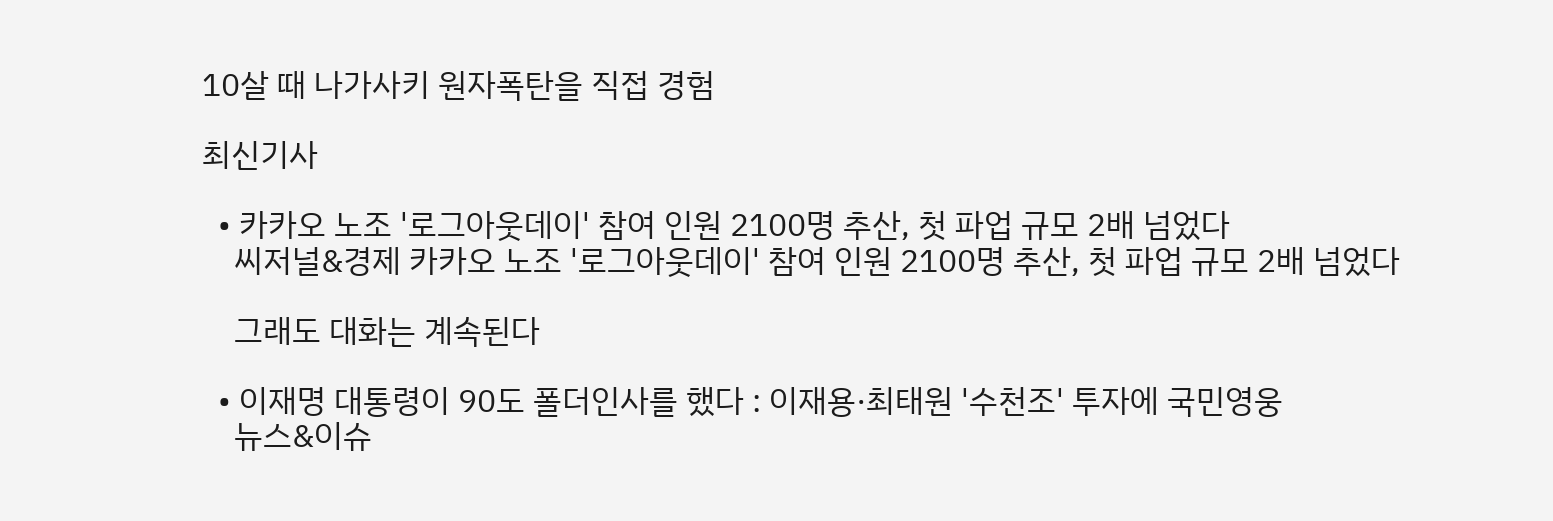10살 때 나가사키 원자폭탄을 직접 경험

최신기사

  • 카카오 노조 '로그아웃데이' 참여 인원 2100명 추산, 첫 파업 규모 2배 넘었다
    씨저널&경제 카카오 노조 '로그아웃데이' 참여 인원 2100명 추산, 첫 파업 규모 2배 넘었다

    그래도 대화는 계속된다

  • 이재명 대통령이 90도 폴더인사를 했다 : 이재용·최태원 '수천조' 투자에 국민영웅
    뉴스&이슈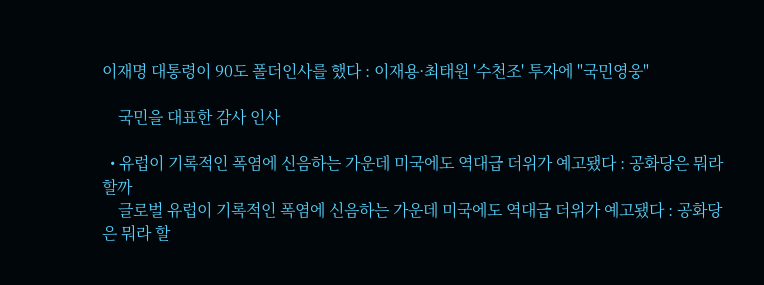이재명 대통령이 90도 폴더인사를 했다 : 이재용·최태원 '수천조' 투자에 "국민영웅"

    국민을 대표한 감사 인사

  • 유럽이 기록적인 폭염에 신음하는 가운데 미국에도 역대급 더위가 예고됐다 : 공화당은 뭐라 할까
    글로벌 유럽이 기록적인 폭염에 신음하는 가운데 미국에도 역대급 더위가 예고됐다 : 공화당은 뭐라 할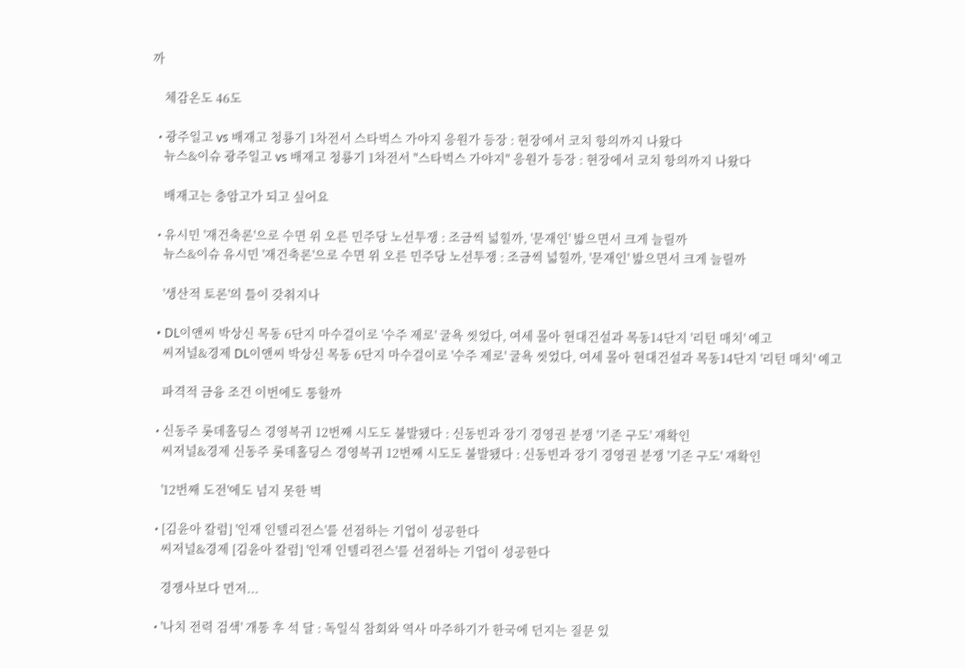까

    체감온도 46도

  • 광주일고 vs 배재고 청룡기 1차전서 스타벅스 가야지 응원가 등장 : 현장에서 코치 항의까지 나왔다
    뉴스&이슈 광주일고 vs 배재고 청룡기 1차전서 "스타벅스 가야지" 응원가 등장 : 현장에서 코치 항의까지 나왔다

    배재고는 충암고가 되고 싶어요

  • 유시민 '재건축론'으로 수면 위 오른 민주당 노선투쟁 : 조금씩 넓힐까, '문재인' 밟으면서 크게 늘릴까
    뉴스&이슈 유시민 '재건축론'으로 수면 위 오른 민주당 노선투쟁 : 조금씩 넓힐까, '문재인' 밟으면서 크게 늘릴까

    '생산적 토론'의 틀이 갖춰지나

  • DL이앤씨 박상신 목동 6단지 마수걸이로 '수주 제로' 굴욕 씻었다, 여세 몰아 현대건설과 목동14단지 '리턴 매치' 예고
    씨저널&경제 DL이앤씨 박상신 목동 6단지 마수걸이로 '수주 제로' 굴욕 씻었다, 여세 몰아 현대건설과 목동14단지 '리턴 매치' 예고

    파격적 금융 조건 이번에도 통할까

  • 신동주 롯데홀딩스 경영복귀 12번째 시도도 불발됐다 : 신동빈과 장기 경영권 분쟁 '기존 구도' 재확인
    씨저널&경제 신동주 롯데홀딩스 경영복귀 12번째 시도도 불발됐다 : 신동빈과 장기 경영권 분쟁 '기존 구도' 재확인

    '12번째 도전'에도 넘지 못한 벽

  • [김윤아 칼럼] '인재 인텔리전스'를 선점하는 기업이 성공한다
    씨저널&경제 [김윤아 칼럼] '인재 인텔리전스'를 선점하는 기업이 성공한다

    경쟁사보다 먼저...

  • '나치 전력 검색' 개통 후 석 달 : 독일식 참회와 역사 마주하기가 한국에 던지는 질문 있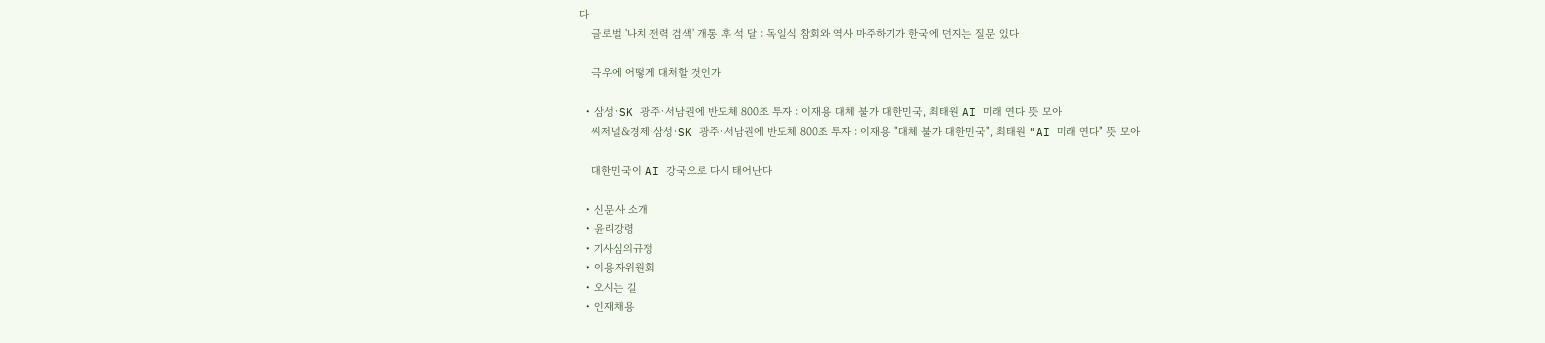다
    글로벌 '나치 전력 검색' 개통 후 석 달 : 독일식 참회와 역사 마주하기가 한국에 던지는 질문 있다

    극우에 어떻게 대처할 것인가

  • 삼성·SK 광주·서남권에 반도체 800조 투자 : 이재용 대체 불가 대한민국, 최태원 AI 미래 연다 뜻 모아
    씨저널&경제 삼성·SK 광주·서남권에 반도체 800조 투자 : 이재용 "대체 불가 대한민국", 최태원 "AI 미래 연다" 뜻 모아

    대한민국이 AI 강국으로 다시 태어난다

  • 신문사 소개
  • 윤리강령
  • 기사심의규정
  • 이용자위원회
  • 오시는 길
  • 인재채용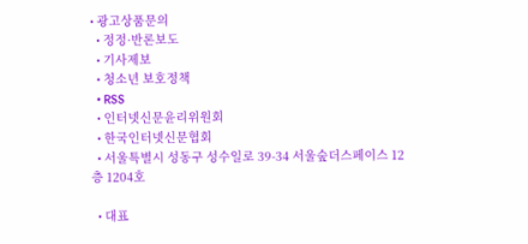• 광고상품문의
  • 정정·반론보도
  • 기사제보
  • 청소년 보호정책
  • RSS
  • 인터넷신문윤리위원회
  • 한국인터넷신문협회
  • 서울특별시 성동구 성수일로 39-34 서울숲더스페이스 12층 1204호

  • 대표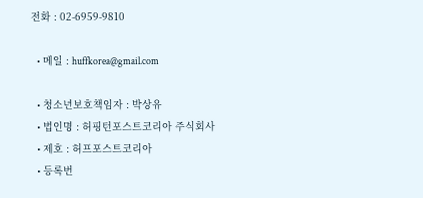전화 : 02-6959-9810

  • 메일 : huffkorea@gmail.com

  • 청소년보호책임자 : 박상유
  • 법인명 : 허핑턴포스트코리아 주식회사
  • 제호 : 허프포스트코리아
  • 등록번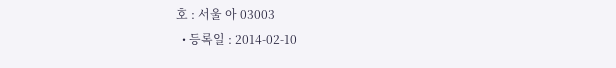호 : 서울 아 03003
  • 등록일 : 2014-02-10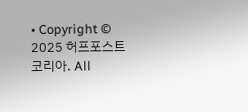• Copyright © 2025 허프포스트코리아. All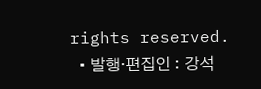rights reserved.
  • 발행·편집인 : 강석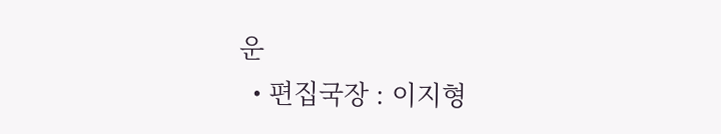운
  • 편집국장 : 이지형